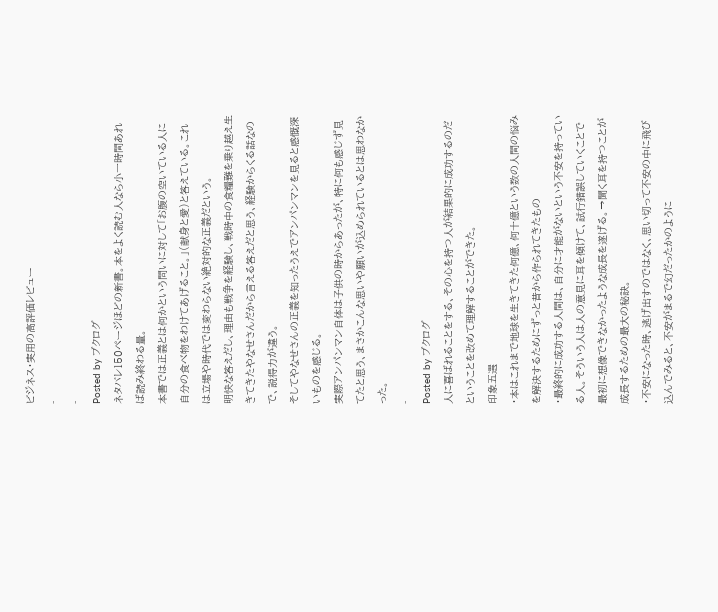ビジネス・実用の高評価レビュー
-
-
Posted by ブクログ
ネタバレ150ページほどの新書。本をよく読む人なら小一時間あれば読み終わる量。
本書では正義とは何かという問いに対して「お腹の空いている人に自分の食べ物をわけてあげること。」(献身と愛)と答えている。これは立場や時代では変わらない絶対的な正義だという。
明快な答えだし、理由も戦争を経験し、戦時中の食糧難を乗り越え生きてきたやなせさんだから言える答えだと思う、経験からくる話なので、説得力が違う。
そしてやなせさんの正義を知ったうえでアンパンマンを見ると感慨深いものを感じる。
実際アンパンマン自体は子供の時からあったが、特に何も感じず見てたと思う、まさかこんな思いや願いが込められているとは思わなかった。
-
Posted by ブクログ
人に喜ばれることをする、その心を持つ人が結果的に成功するのだということを改めて理解することができた。
印象五選
・本はこれまで地球を生きてきた何億、何十億という数の人間の悩みを解決するためにずっと昔から作られてきたもの
・最終的に成功する人間は、自分に才能がないという不安を持っている人。そういう人は人の意見に耳を傾けて、試行錯誤していくことで最初に想像できなかったような成長を遂げる。→聞く耳を持つことが成長するための最大の秘訣。
・不安になった時、逃げ出すのではなく、思い切って不安の中に飛び込んでみると、不安がまるで幻だったかのように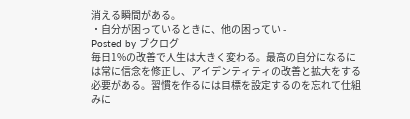消える瞬間がある。
・自分が困っているときに、他の困ってい -
Posted by ブクログ
毎日1%の改善で人生は大きく変わる。最高の自分になるには常に信念を修正し、アイデンティティの改善と拡大をする必要がある。習慣を作るには目標を設定するのを忘れて仕組みに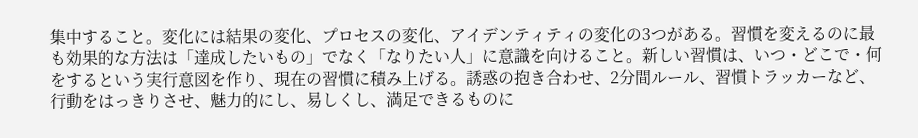集中すること。変化には結果の変化、プロセスの変化、アイデンティティの変化の3つがある。習慣を変えるのに最も効果的な方法は「達成したいもの」でなく「なりたい人」に意識を向けること。新しい習慣は、いつ・どこで・何をするという実行意図を作り、現在の習慣に積み上げる。誘惑の抱き合わせ、2分間ルール、習慣トラッカーなど、行動をはっきりさせ、魅力的にし、易しくし、満足できるものに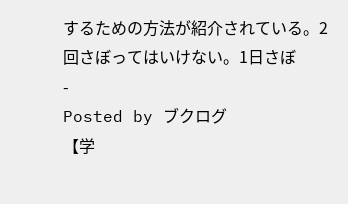するための方法が紹介されている。2回さぼってはいけない。1日さぼ
-
Posted by ブクログ
【学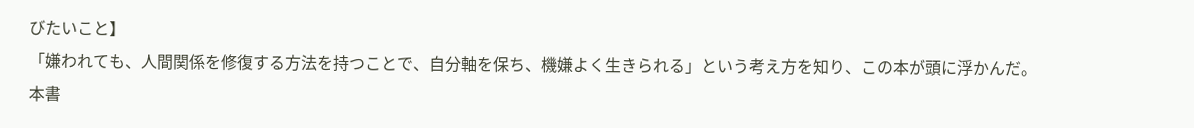びたいこと】
「嫌われても、人間関係を修復する方法を持つことで、自分軸を保ち、機嫌よく生きられる」という考え方を知り、この本が頭に浮かんだ。
本書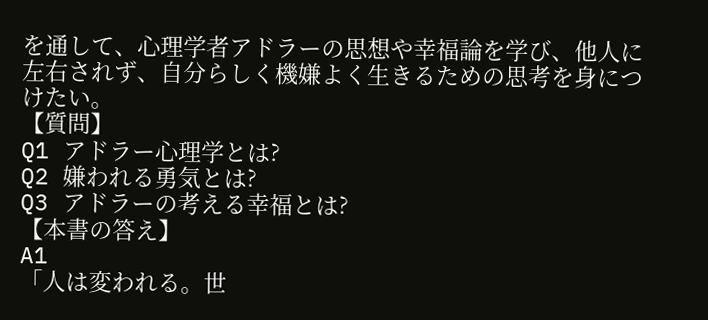を通して、心理学者アドラーの思想や幸福論を学び、他人に左右されず、自分らしく機嫌よく生きるための思考を身につけたい。
【質問】
Q1 アドラー心理学とは?
Q2 嫌われる勇気とは?
Q3 アドラーの考える幸福とは?
【本書の答え】
A1
「人は変われる。世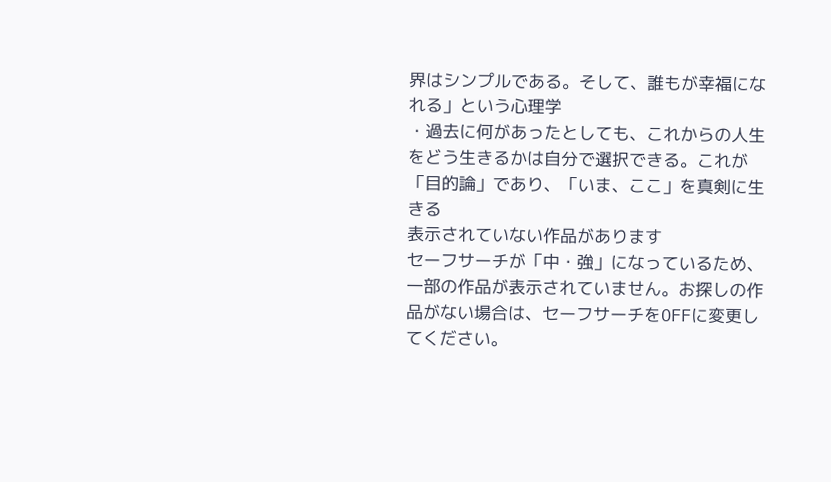界はシンプルである。そして、誰もが幸福になれる」という心理学
・過去に何があったとしても、これからの人生をどう生きるかは自分で選択できる。これが「目的論」であり、「いま、ここ」を真剣に生きる
表示されていない作品があります
セーフサーチが「中・強」になっているため、一部の作品が表示されていません。お探しの作品がない場合は、セーフサーチをOFFに変更してください。